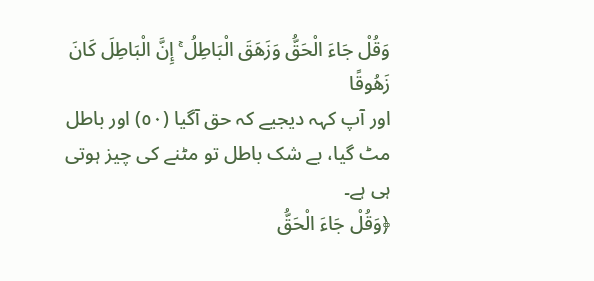وَقُلْ جَاءَ الْحَقُّ وَزَهَقَ الْبَاطِلُ ۚ إِنَّ الْبَاطِلَ كَانَ زَهُوقًا
اور آپ کہہ دیجیے کہ حق آگیا (٥٠) اور باطل مٹ گیا، بے شک باطل تو مٹنے کی چیز ہوتی ہی ہے۔
﴿وَقُلْ جَاءَ الْحَقُّ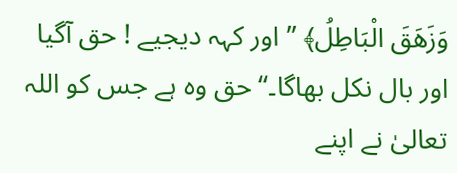وَزَهَقَ الْبَاطِلُ﴾ ” اور کہہ دیجیے ! حق آگیا اور بال نکل بھاگا۔“ حق وہ ہے جس کو اللہ تعالیٰ نے اپنے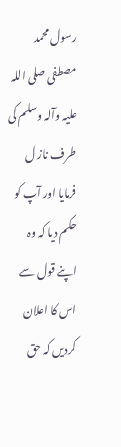رسول محمد مصطفی صلی اللہ علیہ وآلہ وسلم کی طرف ناز ل فرمایا اور آپ کو حکم دیا کہ وہ اپنے قول سے اس کا اعلان کردیں کہ حق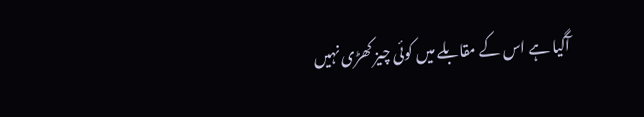آگیا ہے اس کے مقابلے میں کوئی چیز کھڑی نہیں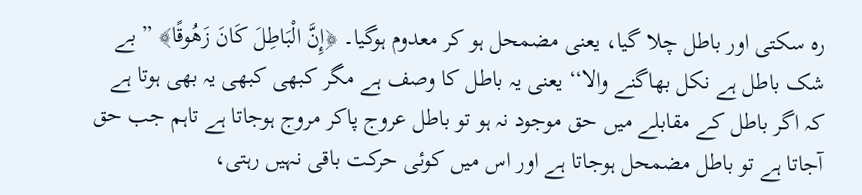رہ سکتی اور باطل چلا گیا، یعنی مضمحل ہو کر معدوم ہوگیا۔ ﴿إِنَّ الْبَاطِلَ كَانَ زَهُوقًا﴾ ” بے شک باطل ہے نکل بھاگنے والا‘‘ یعنی یہ باطل کا وصف ہے مگر کبھی کبھی یہ بھی ہوتا ہے کہ اگر باطل کے مقابلے میں حق موجود نہ ہو تو باطل عروج پاکر مروج ہوجاتا ہے تاہم جب حق آجاتا ہے تو باطل مضمحل ہوجاتا ہے اور اس میں کوئی حرکت باقی نہیں رہتی،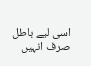اسی لیے باطل صرف انہیں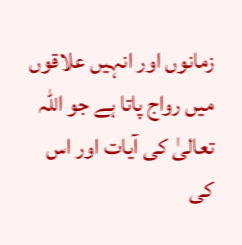زمانوں اور انہیں علاقوں میں رواج پاتا ہے جو اللہ تعالیٰ کی آیات اور اس کی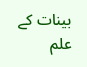بینات کے علم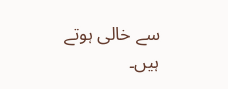سے خالی ہوتے ہیں۔